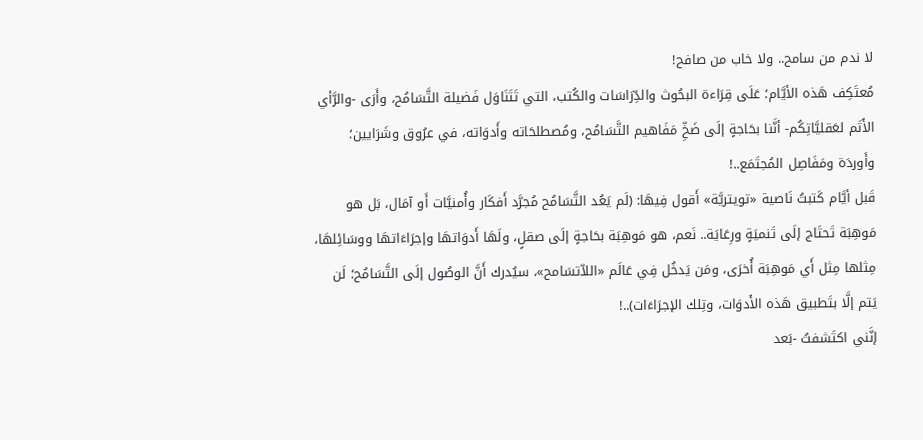لا ندم من سامح.. ولا خاب من صافح!
مُعتَكِف هَذه الأيَّام؛ عَلَى قِرَاءة البحُوث والدِّرَاسَات والكُتب، التي تَتَنَاوَل فَضيلة التَّسَامُح، وأَرَى -والرَّأي الأَتَم لعَقليَّاتِكُم- أنَّنا بحَاجةٍ إلَى ضَخِّ مَفَاهيم التَّسَامُح، ومُصطلحَاته وأَدوَاته، في عرُوق وشَرَايين؛ وأَوردَة ومَفَاصِل المُجتَمَع..!
قَبل أيَّام كَتبتُ نَاصية «تويتريَّة» أَقول فِيهَا: (لَم يَعُد التَّسَامُح مُجرَّد أَفكَار وأُمنيَّات أَو آمَال، بَل هو مَوهِبَة تَحتَاج إلَى تَنميَةٍ ورِعَايَة.. نَعم، هو مَوهِبَة بحَاجةٍ إلَى صقلٍ، ولَهَا أَدوَاتهَا وإجرَاءَاتهَا ووسَائِلهَا، مِثلها مِثل أَي مَوهِبَة أُخرَى، ومَن يَدخُل فِي عَالَم «اللاّتسَامح»، سيُدرك أَنَّ الوصُول إلَى التَّسَامُح؛ لَن يَتم إلَّا بتَطبيق هَذه الأَدوَات، وتِلك الإجرَاءَات)..!
إنَّني اكتَشفتُ -بَعد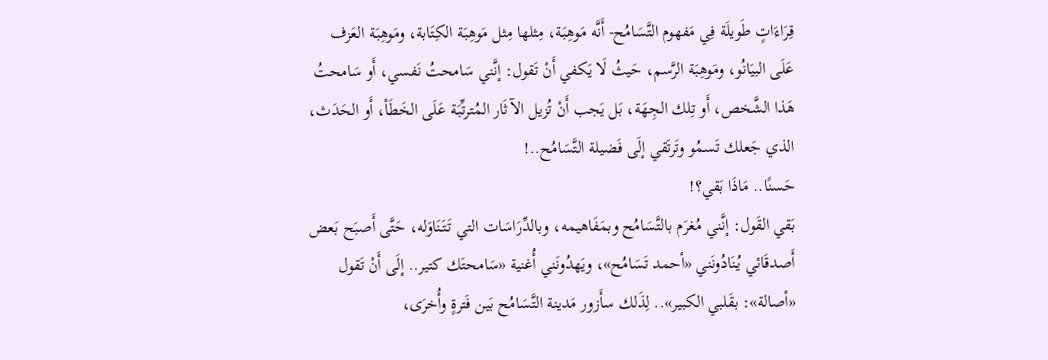قِرَاءَاتٍ طَويلَة فِي مَفهوم التَّسَامُح- أَنَّه مَوهِبَة، مِثلها مِثل مَوهِبَة الكِتَابة، ومَوهِبَة العَزف عَلَى البيَانُو، ومَوهِبَة الرَّسم، حَيثُ لَا يَكفي أَنْ تَقول: إنَّني سَامحتُ نَفسي، أَو سَامحتُ هَذا الشَّخص، أَو تِلك الجِهَة، بَل يَجب أَنْ تُزيل الآثَار المُترتِّبَة عَلَى الخَطَأ، أَو الحَدَث، الذي جَعلك تَسمُو وتَرتَقي إلَى فَضيلة التَّسَامُح..!
حَسنًا.. مَاذَا بَقي؟!
بَقي القَول: إنَّني مُغرَم بالتَّسَامُح وبمَفَاهيمه، وبالدِّرَاسَات التي تَتَنَاوَله، حَتَّى أَصبَح بَعض أَصدقَائي يُنَادُونَني «أحمد تَسَامُح»، ويَهدُونَني أُغنية «سَامحتَك كتير.. إلَى أَنْ تَقول «أصالة»: بقَلبي الكبير».. لِذَلك سأَزور مَدينة التَّسَامُح بَين فَترةٍ وأُخرَى،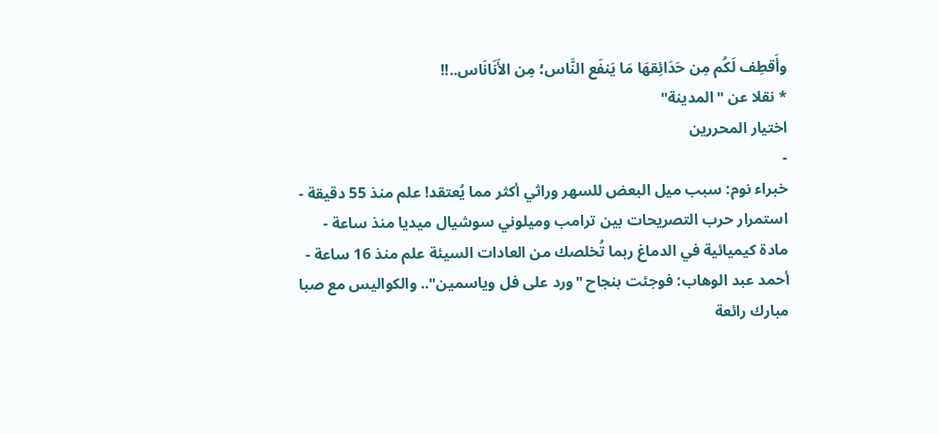وأَقطِف لَكُم مِن حَدَائِقهَا مَا يَنفَع النَّاس؛ مِن الأَنَانَاس..!!
* نقلا عن "المدينة"
اختيار المحررين
-
خبراء نوم: سبب ميل البعض للسهر وراثي أكثر مما يُعتقد! علم منذ 55 دقيقة -
استمرار حرب التصريحات بين ترامب وميلوني سوشيال ميديا منذ ساعة -
مادة كيميائية في الدماغ ربما تُخلصك من العادات السيئة علم منذ 16 ساعة -
أحمد عبد الوهاب: فوجئت بنجاح "ورد على فل وياسمين".. والكواليس مع صبا مبارك رائعة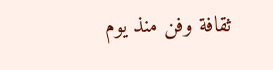ثقافة وفن منذ يوم